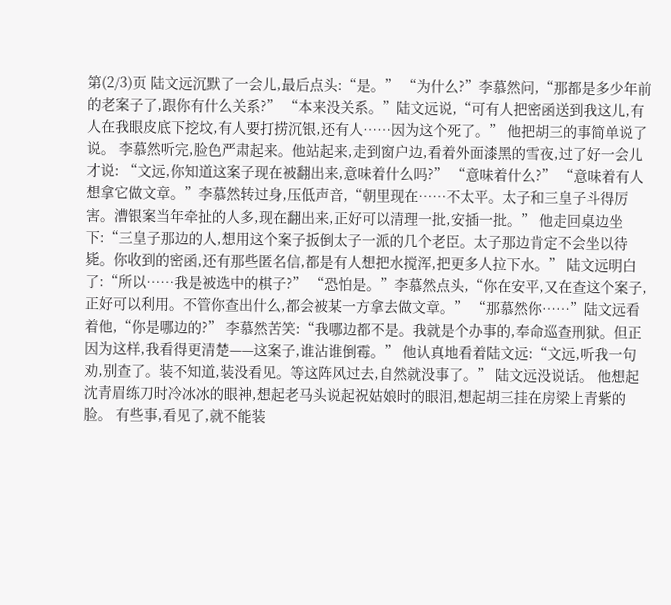第(2/3)页 陆文远沉默了一会儿,最后点头:“是。” “为什么?”李慕然问,“那都是多少年前的老案子了,跟你有什么关系?” “本来没关系。”陆文远说,“可有人把密函送到我这儿,有人在我眼皮底下挖坟,有人要打捞沉银,还有人……因为这个死了。” 他把胡三的事简单说了说。 李慕然听完,脸色严肃起来。他站起来,走到窗户边,看着外面漆黑的雪夜,过了好一会儿才说: “文远,你知道这案子现在被翻出来,意味着什么吗?” “意味着什么?” “意味着有人想拿它做文章。”李慕然转过身,压低声音,“朝里现在……不太平。太子和三皇子斗得厉害。漕银案当年牵扯的人多,现在翻出来,正好可以清理一批,安插一批。” 他走回桌边坐下:“三皇子那边的人,想用这个案子扳倒太子一派的几个老臣。太子那边肯定不会坐以待毙。你收到的密函,还有那些匿名信,都是有人想把水搅浑,把更多人拉下水。” 陆文远明白了:“所以……我是被选中的棋子?” “恐怕是。”李慕然点头,“你在安平,又在查这个案子,正好可以利用。不管你查出什么,都会被某一方拿去做文章。” “那慕然你……”陆文远看着他,“你是哪边的?” 李慕然苦笑:“我哪边都不是。我就是个办事的,奉命巡查刑狱。但正因为这样,我看得更清楚——这案子,谁沾谁倒霉。” 他认真地看着陆文远:“文远,听我一句劝,别查了。装不知道,装没看见。等这阵风过去,自然就没事了。” 陆文远没说话。 他想起沈青眉练刀时冷冰冰的眼神,想起老马头说起祝姑娘时的眼泪,想起胡三挂在房梁上青紫的脸。 有些事,看见了,就不能装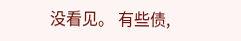没看见。 有些债,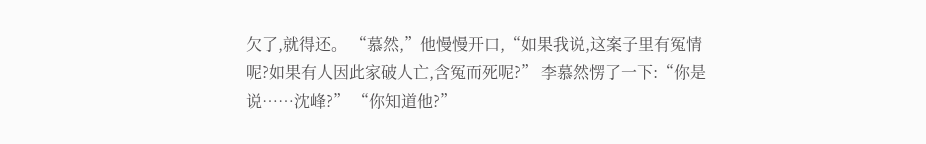欠了,就得还。 “慕然,”他慢慢开口,“如果我说,这案子里有冤情呢?如果有人因此家破人亡,含冤而死呢?” 李慕然愣了一下:“你是说……沈峰?” “你知道他?”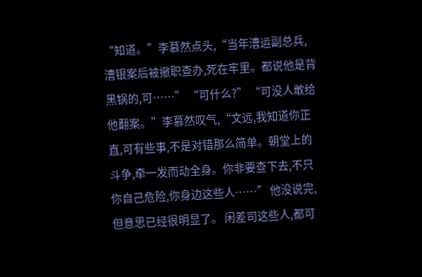“知道。”李慕然点头,“当年漕运副总兵,漕银案后被撤职查办,死在牢里。都说他是背黑锅的,可……” “可什么?” “可没人敢给他翻案。”李慕然叹气,“文远,我知道你正直,可有些事,不是对错那么简单。朝堂上的斗争,牵一发而动全身。你非要查下去,不只你自己危险,你身边这些人……” 他没说完,但意思已经很明显了。 闲差司这些人,都可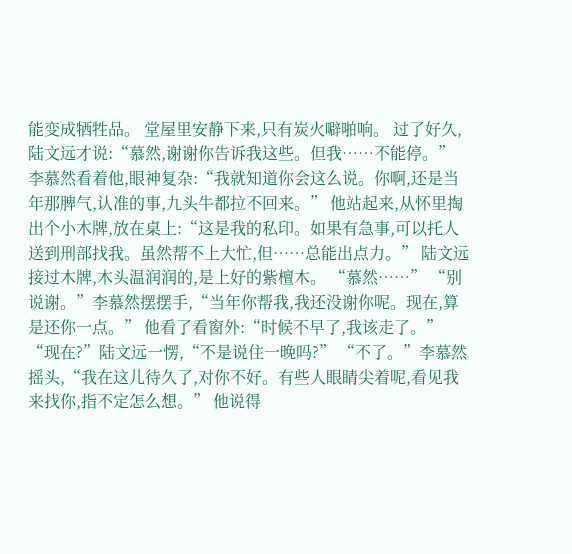能变成牺牲品。 堂屋里安静下来,只有炭火噼啪响。 过了好久,陆文远才说:“慕然,谢谢你告诉我这些。但我……不能停。” 李慕然看着他,眼神复杂:“我就知道你会这么说。你啊,还是当年那脾气,认准的事,九头牛都拉不回来。” 他站起来,从怀里掏出个小木牌,放在桌上:“这是我的私印。如果有急事,可以托人送到刑部找我。虽然帮不上大忙,但……总能出点力。” 陆文远接过木牌,木头温润润的,是上好的紫檀木。 “慕然……” “别说谢。”李慕然摆摆手,“当年你帮我,我还没谢你呢。现在,算是还你一点。” 他看了看窗外:“时候不早了,我该走了。” “现在?”陆文远一愣,“不是说住一晚吗?” “不了。”李慕然摇头,“我在这儿待久了,对你不好。有些人眼睛尖着呢,看见我来找你,指不定怎么想。” 他说得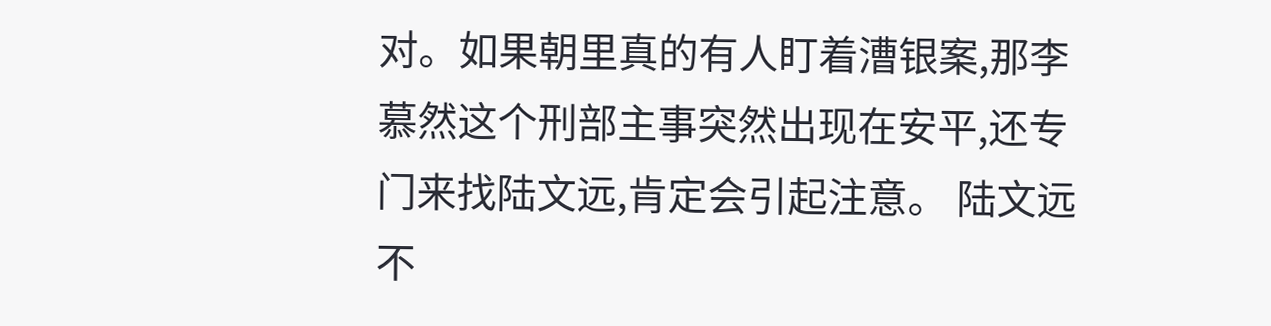对。如果朝里真的有人盯着漕银案,那李慕然这个刑部主事突然出现在安平,还专门来找陆文远,肯定会引起注意。 陆文远不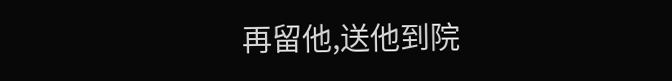再留他,送他到院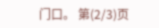门口。 第(2/3)页